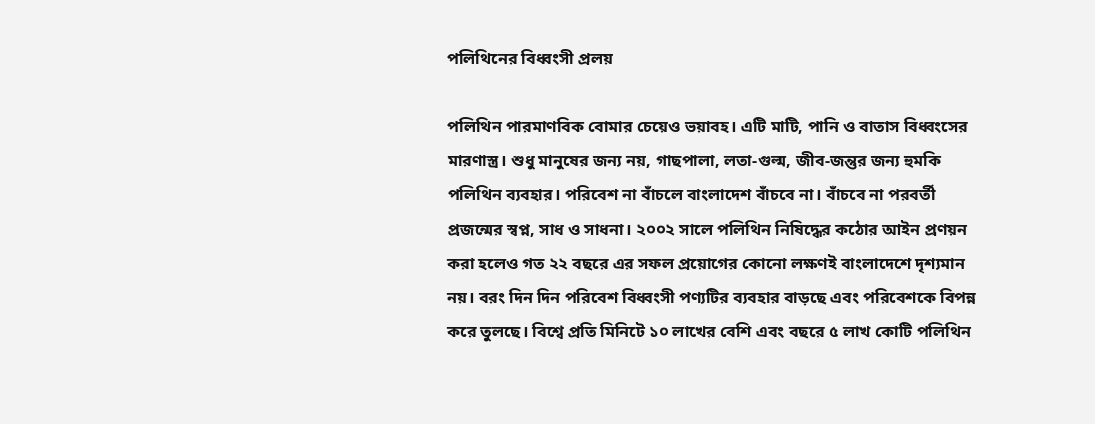পলিথিনের বিধ্বংসী প্রলয়

পলিথিন পারমাণবিক বোমার চেয়েও ভয়াবহ। এটি মাটি, পানি ও বাতাস বিধ্বংসের মারণাস্ত্র। শুধু মানুষের জন্য নয়, গাছপালা, লতা-গুল্ম, জীব-জন্তুর জন্য হুমকি পলিথিন ব্যবহার। পরিবেশ না বাঁচলে বাংলাদেশ বাঁচবে না। বাঁচবে না পরবর্তী প্রজন্মের স্বপ্ন, সাধ ও সাধনা। ২০০২ সালে পলিথিন নিষিদ্ধের কঠোর আইন প্রণয়ন করা হলেও গত ২২ বছরে এর সফল প্রয়োগের কোনো লক্ষণই বাংলাদেশে দৃশ্যমান নয়। বরং দিন দিন পরিবেশ বিধ্বংসী পণ্যটির ব্যবহার বাড়ছে এবং পরিবেশকে বিপন্ন করে তুলছে। বিশ্বে প্রতি মিনিটে ১০ লাখের বেশি এবং বছরে ৫ লাখ কোটি পলিথিন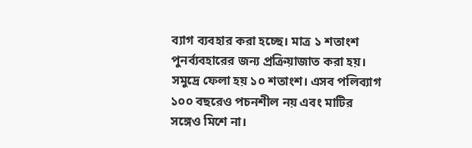ব্যাগ ব্যবহার করা হচ্ছে। মাত্র ১ শতাংশ পুনর্ব্যবহারের জন্য প্রক্রিয়াজাত করা হয়। সমুদ্রে ফেলা হয় ১০ শতাংশ। এসব পলিব্যাগ ১০০ বছরেও পচনশীল নয় এবং মাটির সঙ্গেও মিশে না।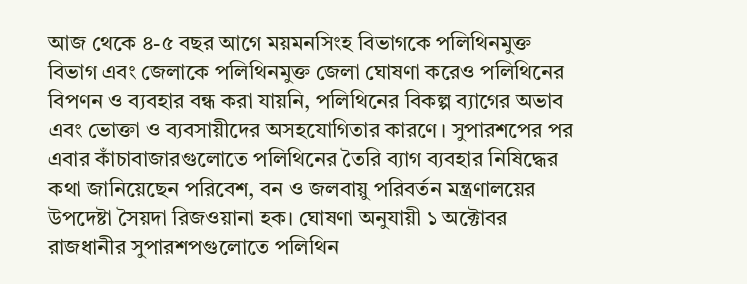আজ থেকে ৪-৫ বছর আগে ময়মনসিংহ বিভাগকে পলিথিনমুক্ত বিভাগ এবং জেলাকে পলিথিনমুক্ত জেলা ঘোষণা করেও পলিথিনের বিপণন ও ব্যবহার বন্ধ করা যায়নি, পলিথিনের বিকল্প ব্যাগের অভাব এবং ভোক্তা ও ব্যবসায়ীদের অসহযোগিতার কারণে। সুপারশপের পর এবার কাঁচাবাজারগুলোতে পলিথিনের তৈরি ব্যাগ ব্যবহার নিষিদ্ধের কথা জানিয়েছেন পরিবেশ, বন ও জলবায়ু পরিবর্তন মন্ত্রণালয়ের উপদেষ্টা সৈয়দা রিজওয়ানা হক। ঘোষণা অনুযায়ী ১ অক্টোবর রাজধানীর সুপারশপগুলোতে পলিথিন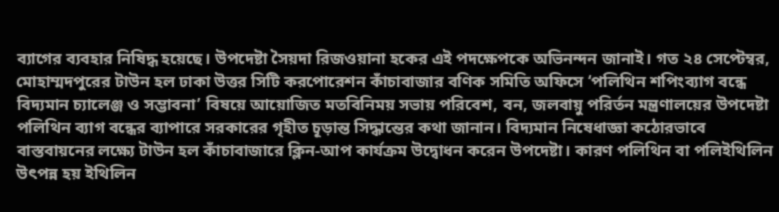ব্যাগের ব্যবহার নিষিদ্ধ হয়েছে। উপদেষ্টা সৈয়দা রিজওয়ানা হকের এই পদক্ষেপকে অভিনন্দন জানাই। গত ২৪ সেপ্টেম্বর, মোহাম্মদপুরের টাউন হল ঢাকা উত্তর সিটি করপোরেশন কাঁচাবাজার বণিক সমিতি অফিসে ‘পলিথিন শপিংব্যাগ বন্ধে বিদ্যমান চ্যালেঞ্জ ও সম্ভাবনা’ বিষয়ে আয়োজিত মতবিনিময় সভায় পরিবেশ, বন, জলবায়ু পরির্তন মন্ত্রণালয়ের উপদেষ্টা পলিথিন ব্যাগ বন্ধের ব্যাপারে সরকারের গৃহীত চূড়ান্ত সিদ্ধান্তের কথা জানান। বিদ্যমান নিষেধাজ্ঞা কঠোরভাবে বাস্তবায়নের লক্ষ্যে টাউন হল কাঁচাবাজারে ক্লিন-আপ কার্যক্রম উদ্বোধন করেন উপদেষ্টা। কারণ পলিথিন বা পলিইথিলিন উৎপন্ন হয় ইথিলিন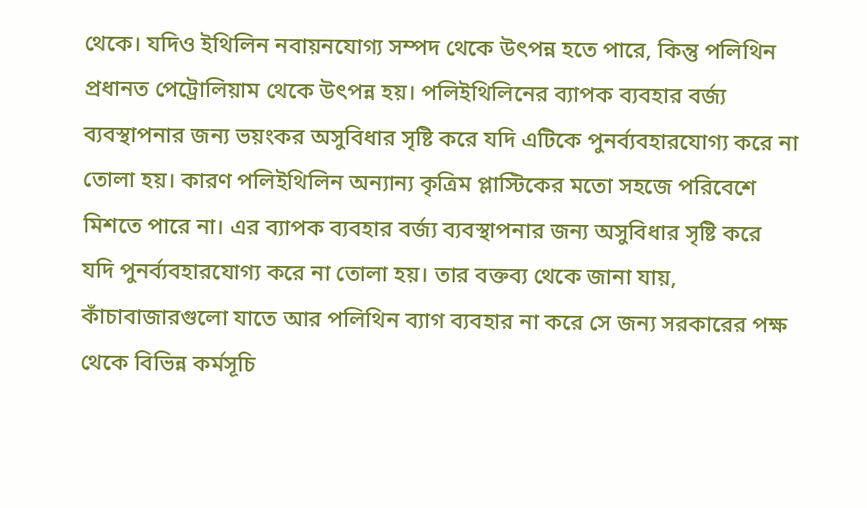থেকে। যদিও ইথিলিন নবায়নযোগ্য সম্পদ থেকে উৎপন্ন হতে পারে, কিন্তু পলিথিন প্রধানত পেট্রোলিয়াম থেকে উৎপন্ন হয়। পলিইথিলিনের ব্যাপক ব্যবহার বর্জ্য ব্যবস্থাপনার জন্য ভয়ংকর অসুবিধার সৃষ্টি করে যদি এটিকে পুনর্ব্যবহারযোগ্য করে না  তোলা হয়। কারণ পলিইথিলিন অন্যান্য কৃত্রিম প্লাস্টিকের মতো সহজে পরিবেশে মিশতে পারে না। এর ব্যাপক ব্যবহার বর্জ্য ব্যবস্থাপনার জন্য অসুবিধার সৃষ্টি করে যদি পুনর্ব্যবহারযোগ্য করে না তোলা হয়। তার বক্তব্য থেকে জানা যায়, কাঁচাবাজারগুলো যাতে আর পলিথিন ব্যাগ ব্যবহার না করে সে জন্য সরকারের পক্ষ থেকে বিভিন্ন কর্মসূচি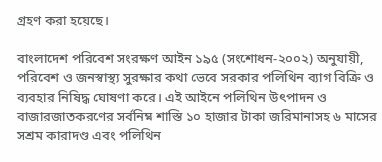গ্রহণ করা হয়েছে।

বাংলাদেশ পরিবেশ সংরক্ষণ আইন ১৯৫ (সংশোধন-২০০২) অনুযায়ী, পরিবেশ ও জনস্বাস্থ্য সুরক্ষার কথা ভেবে সরকার পলিথিন ব্যাগ বিক্রি ও ব্যবহার নিষিদ্ধ ঘোষণা করে। এই আইনে পলিথিন উৎপাদন ও বাজারজাতকরণের সর্বনিম্ন শাস্তি ১০ হাজার টাকা জরিমানাসহ ৬ মাসের সশ্রম কারাদণ্ড এবং পলিথিন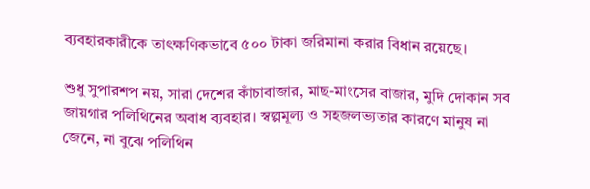ব্যবহারকারীকে তাৎক্ষণিকভাবে ৫০০ টাকা জরিমানা করার বিধান রয়েছে।

শুধু সুপারশপ নয়, সারা দেশের কাঁচাবাজার, মাছ-মাংসের বাজার, মুদি দোকান সব জায়গার পলিথিনের অবাধ ব্যবহার। স্বল্পমূল্য ও সহজলভ্যতার কারণে মানুষ না জেনে, না বুঝে পলিথিন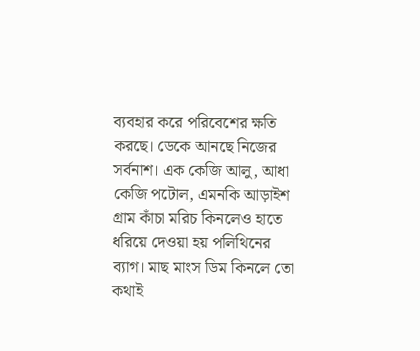ব্যবহার করে পরিবেশের ক্ষতি করছে। ডেকে আনছে নিজের সর্বনাশ। এক কেজি আলু, আধা কেজি পটোল, এমনকি আড়াইশ গ্রাম কাঁচা মরিচ কিনলেও হাতে ধরিয়ে দেওয়া হয় পলিথিনের ব্যাগ। মাছ মাংস ডিম কিনলে তো কথাই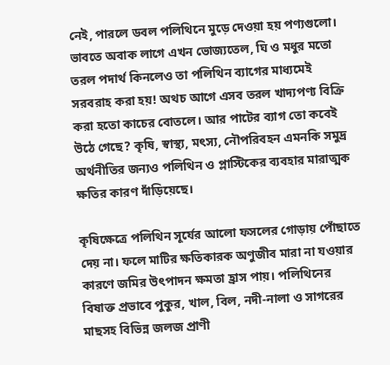নেই, পারলে ডবল পলিথিনে মুড়ে দেওয়া হয় পণ্যগুলো। ভাবতে অবাক লাগে এখন ভোজ্যতেল, ঘি ও মধুর মতো তরল পদার্থ কিনলেও তা পলিথিন ব্যাগের মাধ্যমেই সরবরাহ করা হয়! অথচ আগে এসব তরল খাদ্যপণ্য বিক্রি করা হতো কাচের বোতলে। আর পাটের ব্যাগ তো কবেই উঠে গেছে? কৃষি, স্বাস্থ্য, মৎস্য, নৌপরিবহন এমনকি সমুদ্র অর্থনীতির জন্যও পলিথিন ও প্লাস্টিকের ব্যবহার মারাত্মক ক্ষতির কারণ দাঁড়িয়েছে।

কৃষিক্ষেত্রে পলিথিন সূর্যের আলো ফসলের গোড়ায় পোঁছাতে দেয় না। ফলে মাটির ক্ষতিকারক অণুজীব মারা না যওয়ার কারণে জমির উৎপাদন ক্ষমতা হ্রাস পায়। পলিথিনের বিষাক্ত প্রভাবে পুকুর, খাল, বিল, নদী-নালা ও সাগরের মাছসহ বিভিন্ন জলজ প্রাণী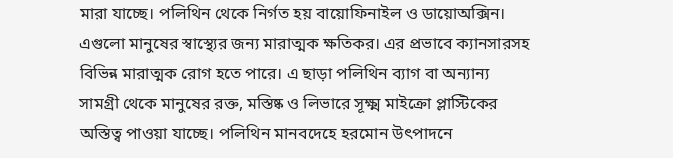মারা যাচ্ছে। পলিথিন থেকে নির্গত হয় বায়োফিনাইল ও ডায়োঅক্সিন। এগুলো মানুষের স্বাস্থ্যের জন্য মারাত্মক ক্ষতিকর। এর প্রভাবে ক্যানসারসহ বিভিন্ন মারাত্মক রোগ হতে পারে। এ ছাড়া পলিথিন ব্যাগ বা অন্যান্য সামগ্রী থেকে মানুষের রক্ত, মস্তিষ্ক ও লিভারে সূক্ষ্ম মাইক্রো প্লাস্টিকের অস্তিত্ব পাওয়া যাচ্ছে। পলিথিন মানবদেহে হরমোন উৎপাদনে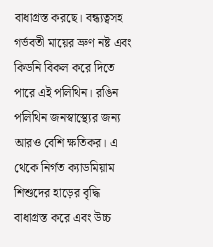বাধাগ্রস্ত করছে। বন্ধ্যত্বসহ গর্ভবতী মায়ের ভ্রুণ নষ্ট এবং কিডনি বিকল করে দিতে পারে এই পলিথিন। রঙিন পলিথিন জনস্বাস্থ্যের জন্য আরও বেশি ক্ষতিকর। এ থেকে নির্গত ক্যাডমিয়াম শিশুদের হাড়ের বৃদ্ধি বাধাগ্রস্ত করে এবং উচ্চ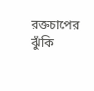রক্তচাপের ঝুঁকি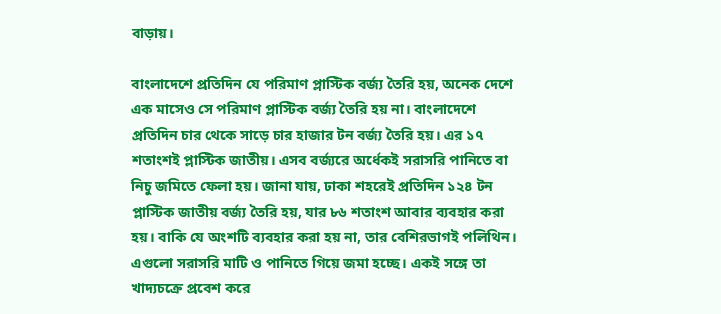বাড়ায়।

বাংলাদেশে প্রতিদিন যে পরিমাণ প্লাস্টিক বর্জ্য তৈরি হয়, অনেক দেশে এক মাসেও সে পরিমাণ প্লাস্টিক বর্জ্য তৈরি হয় না। বাংলাদেশে প্রতিদিন চার থেকে সাড়ে চার হাজার টন বর্জ্য তৈরি হয়। এর ১৭ শতাংশই প্লাস্টিক জাতীয়। এসব বর্জ্যরে অর্ধেকই সরাসরি পানিতে বা নিচু জমিতে ফেলা হয়। জানা যায়, ঢাকা শহরেই প্রতিদিন ১২৪ টন প্লাস্টিক জাতীয় বর্জ্য তৈরি হয়, যার ৮৬ শতাংশ আবার ব্যবহার করা হয়। বাকি যে অংশটি ব্যবহার করা হয় না, তার বেশিরভাগই পলিথিন। এগুলো সরাসরি মাটি ও পানিতে গিয়ে জমা হচ্ছে। একই সঙ্গে তা খাদ্যচক্রে প্রবেশ করে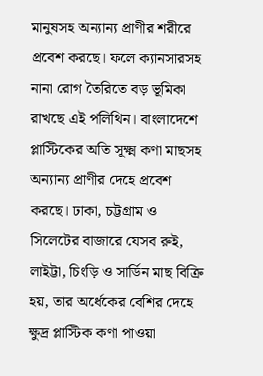মানুষসহ অন্যান্য প্রাণীর শরীরে প্রবেশ করছে। ফলে ক্যানসারসহ নানা রোগ তৈরিতে বড় ভূমিকা রাখছে এই পলিথিন। বাংলাদেশে প্লাস্টিকের অতি সূক্ষ্ম কণা মাছসহ অন্যান্য প্রাণীর দেহে প্রবেশ করছে। ঢাকা, চট্টগ্রাম ও সিলেটের বাজারে যেসব রুই, লাইট্টা, চিংড়ি ও সার্ডিন মাছ বিক্রি হয়, তার অর্ধেকের বেশির দেহে ক্ষুদ্র প্লাস্টিক কণা পাওয়া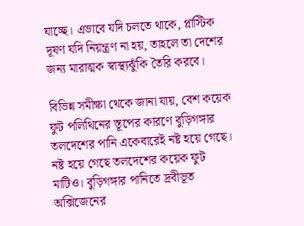যাচ্ছে। এভাবে যদি চলতে থাকে, প্লাস্টিক দূষণ যদি নিয়ন্ত্রণ না হয়, তাহলে তা দেশের জন্য মারাত্মক স্বাস্থ্যঝুঁকি তৈরি করবে।

বিভিন্ন সমীক্ষা থেকে জানা যায়, বেশ কয়েক ফুট পলিথিনের স্তূপের কারণে বুড়িগঙ্গার তলদেশের পানি একেবারেই নষ্ট হয়ে গেছে। নষ্ট হয়ে গেছে তলদেশের কয়েক ফুট মাটিও। বুড়িগঙ্গার পানিতে দ্রবীভূত অক্সিজেনের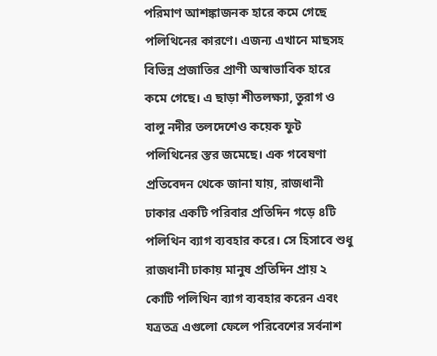পরিমাণ আশঙ্কাজনক হারে কমে গেছে পলিথিনের কারণে। এজন্য এখানে মাছসহ বিভিন্ন প্রজাতির প্রাণী অস্বাভাবিক হারে কমে গেছে। এ ছাড়া শীতলক্ষ্যা, তুরাগ ও বালু নদীর তলদেশেও কয়েক ফুট পলিথিনের স্তর জমেছে। এক গবেষণা প্রতিবেদন থেকে জানা যায়, রাজধানী ঢাকার একটি পরিবার প্রতিদিন গড়ে ৪টি পলিথিন ব্যাগ ব্যবহার করে। সে হিসাবে শুধু রাজধানী ঢাকায় মানুষ প্রতিদিন প্রায় ২ কোটি পলিথিন ব্যাগ ব্যবহার করেন এবং যত্রতত্র এগুলো ফেলে পরিবেশের সর্বনাশ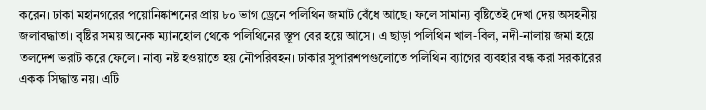করেন। ঢাকা মহানগরের পয়োনিষ্কাশনের প্রায় ৮০ ভাগ ড্রেনে পলিথিন জমাট বেঁধে আছে। ফলে সামান্য বৃষ্টিতেই দেখা দেয় অসহনীয় জলাবদ্ধাতা। বৃষ্টির সময় অনেক ম্যানহোল থেকে পলিথিনের স্তূপ বের হয়ে আসে। এ ছাড়া পলিথিন খাল-বিল, নদী-নালায় জমা হয়ে তলদেশ ভরাট করে ফেলে। নাব্য নষ্ট হওয়াতে হয় নৌপরিবহন। ঢাকার সুপারশপগুলোতে পলিথিন ব্যাগের ব্যবহার বন্ধ করা সরকারের একক সিদ্ধান্ত নয়। এটি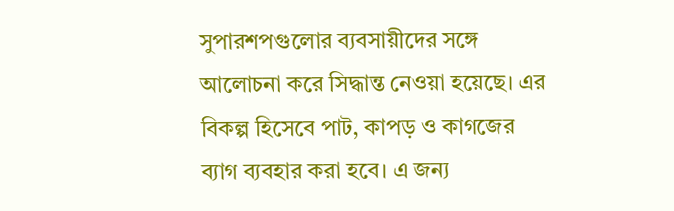সুপারশপগুলোর ব্যবসায়ীদের সঙ্গে আলোচনা করে সিদ্ধান্ত নেওয়া হয়েছে। এর বিকল্প হিসেবে পাট, কাপড় ও কাগজের ব্যাগ ব্যবহার করা হবে। এ জন্য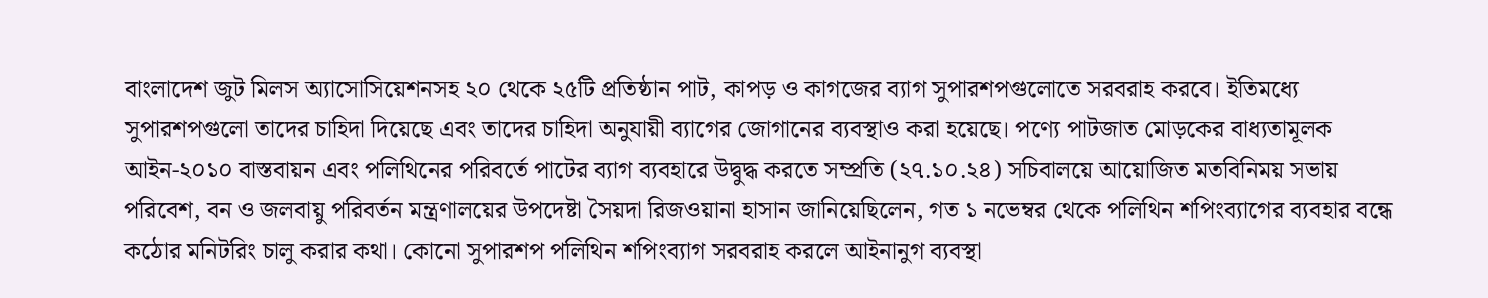বাংলাদেশ জুট মিলস অ্যাসোসিয়েশনসহ ২০ থেকে ২৫টি প্রতিষ্ঠান পাট, কাপড় ও কাগজের ব্যাগ সুপারশপগুলোতে সরবরাহ করবে। ইতিমধ্যে সুপারশপগুলো তাদের চাহিদা দিয়েছে এবং তাদের চাহিদা অনুযায়ী ব্যাগের জোগানের ব্যবস্থাও করা হয়েছে। পণ্যে পাটজাত মোড়কের বাধ্যতামূলক আইন-২০১০ বাস্তবায়ন এবং পলিথিনের পরিবর্তে পাটের ব্যাগ ব্যবহারে উদ্বুদ্ধ করতে সম্প্রতি (২৭.১০.২৪) সচিবালয়ে আয়োজিত মতবিনিময় সভায় পরিবেশ, বন ও জলবায়ু পরিবর্তন মন্ত্রণালয়ের উপদেষ্টা সৈয়দা রিজওয়ানা হাসান জানিয়েছিলেন, গত ১ নভেম্বর থেকে পলিথিন শপিংব্যাগের ব্যবহার বন্ধে কঠোর মনিটরিং চালু করার কথা। কোনো সুপারশপ পলিথিন শপিংব্যাগ সরবরাহ করলে আইনানুগ ব্যবস্থা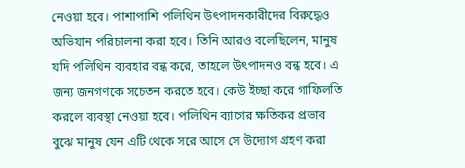নেওয়া হবে। পাশাপাশি পলিথিন উৎপাদনকারীদের বিরুদ্ধেও অভিযান পরিচালনা করা হবে। তিনি আরও বলেছিলেন, মানুষ যদি পলিথিন ব্যবহার বন্ধ করে, তাহলে উৎপাদনও বন্ধ হবে। এ জন্য জনগণকে সচেতন করতে হবে। কেউ ইচ্ছা করে গাফিলতি করলে ব্যবস্থা নেওয়া হবে। পলিথিন ব্যাগের ক্ষতিকর প্রভাব বুঝে মানুষ যেন এটি থেকে সরে আসে সে উদ্যোগ গ্রহণ করা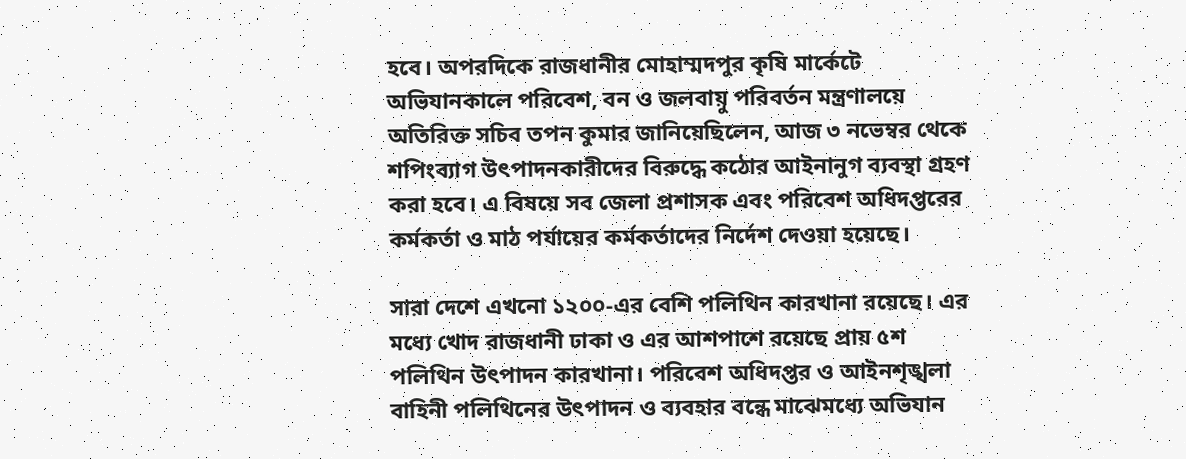হবে। অপরদিকে রাজধানীর মোহাম্মদপুর কৃষি মার্কেটে অভিযানকালে পরিবেশ, বন ও জলবায়ু পরিবর্তন মন্ত্রণালয়ে অতিরিক্ত সচিব তপন কুমার জানিয়েছিলেন, আজ ৩ নভেম্বর থেকে শপিংব্যাগ উৎপাদনকারীদের বিরুদ্ধে কঠোর আইনানুগ ব্যবস্থা গ্রহণ করা হবে। এ বিষয়ে সব জেলা প্রশাসক এবং পরিবেশ অধিদপ্তরের কর্মকর্তা ও মাঠ পর্যায়ের কর্মকর্তাদের নির্দেশ দেওয়া হয়েছে।

সারা দেশে এখনো ১২০০-এর বেশি পলিথিন কারখানা রয়েছে। এর মধ্যে খোদ রাজধানী ঢাকা ও এর আশপাশে রয়েছে প্রায় ৫শ পলিথিন উৎপাদন কারখানা। পরিবেশ অধিদপ্তর ও আইনশৃঙ্খলা বাহিনী পলিথিনের উৎপাদন ও ব্যবহার বন্ধে মাঝেমধ্যে অভিযান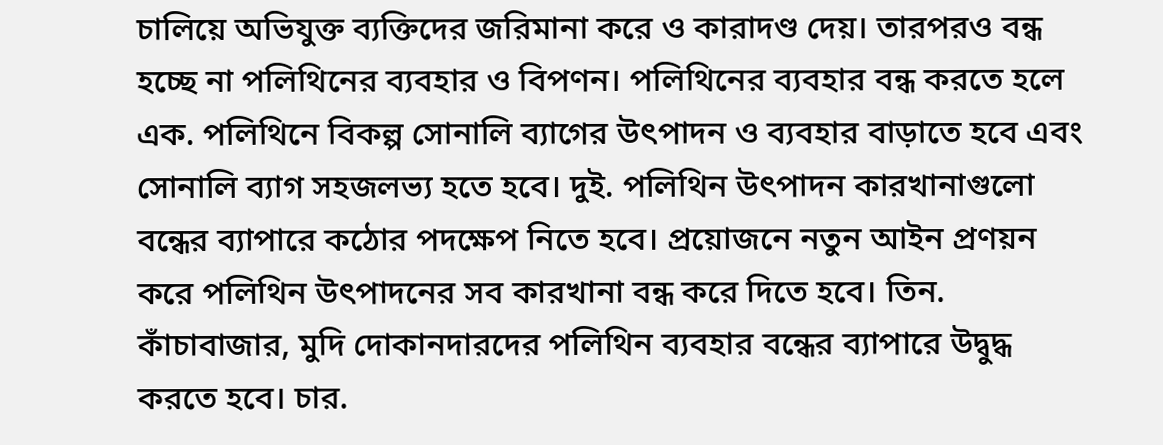চালিয়ে অভিযুক্ত ব্যক্তিদের জরিমানা করে ও কারাদণ্ড দেয়। তারপরও বন্ধ হচ্ছে না পলিথিনের ব্যবহার ও বিপণন। পলিথিনের ব্যবহার বন্ধ করতে হলে এক. পলিথিনে বিকল্প সোনালি ব্যাগের উৎপাদন ও ব্যবহার বাড়াতে হবে এবং সোনালি ব্যাগ সহজলভ্য হতে হবে। দুই. পলিথিন উৎপাদন কারখানাগুলো বন্ধের ব্যাপারে কঠোর পদক্ষেপ নিতে হবে। প্রয়োজনে নতুন আইন প্রণয়ন করে পলিথিন উৎপাদনের সব কারখানা বন্ধ করে দিতে হবে। তিন. কাঁচাবাজার, মুদি দোকানদারদের পলিথিন ব্যবহার বন্ধের ব্যাপারে উদ্বুদ্ধ করতে হবে। চার.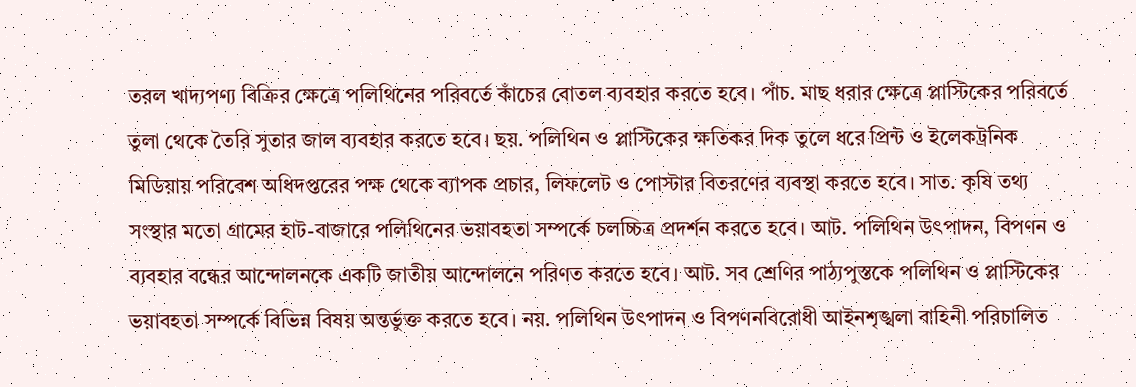তরল খাদ্যপণ্য বিক্রির ক্ষেত্রে পলিথিনের পরিবর্তে কাঁচের বোতল ব্যবহার করতে হবে। পাঁচ. মাছ ধরার ক্ষেত্রে প্লাস্টিকের পরিবর্তে তুলা থেকে তৈরি সুতার জাল ব্যবহার করতে হবে। ছয়. পলিথিন ও প্লাস্টিকের ক্ষতিকর দিক তুলে ধরে প্রিন্ট ও ইলেকট্রনিক মিডিয়ায় পরিবেশ অধিদপ্তরের পক্ষ থেকে ব্যাপক প্রচার, লিফলেট ও পোস্টার বিতরণের ব্যবস্থা করতে হবে। সাত. কৃষি তথ্য সংস্থার মতো গ্রামের হাট-বাজারে পলিথিনের ভয়াবহতা সম্পর্কে চলচ্চিত্র প্রদর্শন করতে হবে। আট. পলিথিন উৎপাদন, বিপণন ও ব্যবহার বন্ধের আন্দোলনকে একটি জাতীয় আন্দোলনে পরিণত করতে হবে। আট. সব শ্রেণির পাঠ্যপুস্তকে পলিথিন ও প্লাস্টিকের ভয়াবহতা সম্পর্কে বিভিন্ন বিষয় অন্তর্ভুক্ত করতে হবে। নয়. পলিথিন উৎপাদন ও বিপণনবিরোধী আইনশৃঙ্খলা বাহিনী পরিচালিত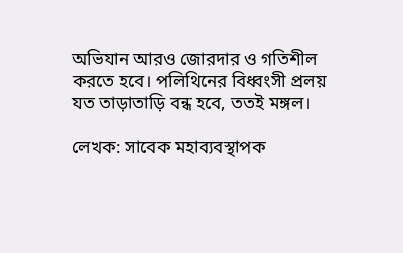অভিযান আরও জোরদার ও গতিশীল করতে হবে। পলিথিনের বিধ্বংসী প্রলয় যত তাড়াতাড়ি বন্ধ হবে, ততই মঙ্গল।

লেখক: সাবেক মহাব্যবস্থাপক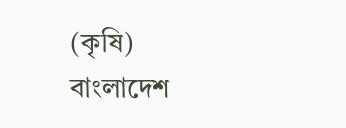(কৃষি) বাংলাদেশ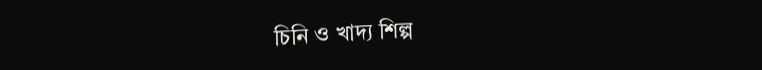চিনি ও খাদ্য শিল্প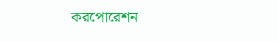করপোরেশন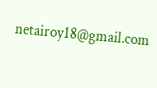netairoy18@gmail.com